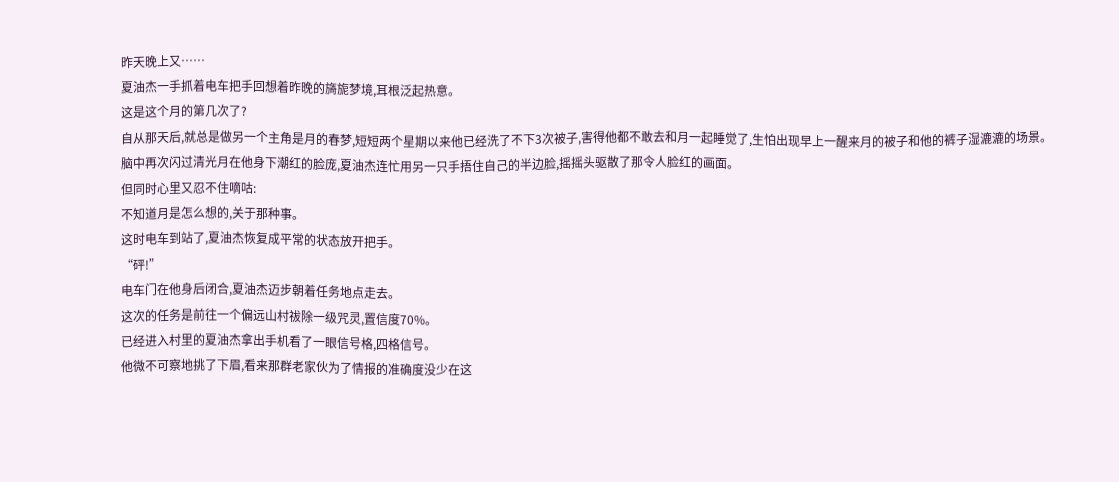昨天晚上又……
夏油杰一手抓着电车把手回想着昨晚的旖旎梦境,耳根泛起热意。
这是这个月的第几次了?
自从那天后,就总是做另一个主角是月的春梦,短短两个星期以来他已经洗了不下3次被子,害得他都不敢去和月一起睡觉了,生怕出现早上一醒来月的被子和他的裤子湿漉漉的场景。
脑中再次闪过清光月在他身下潮红的脸庞,夏油杰连忙用另一只手捂住自己的半边脸,摇摇头驱散了那令人脸红的画面。
但同时心里又忍不住嘀咕:
不知道月是怎么想的,关于那种事。
这时电车到站了,夏油杰恢复成平常的状态放开把手。
“砰!”
电车门在他身后闭合,夏油杰迈步朝着任务地点走去。
这次的任务是前往一个偏远山村祓除一级咒灵,置信度70%。
已经进入村里的夏油杰拿出手机看了一眼信号格,四格信号。
他微不可察地挑了下眉,看来那群老家伙为了情报的准确度没少在这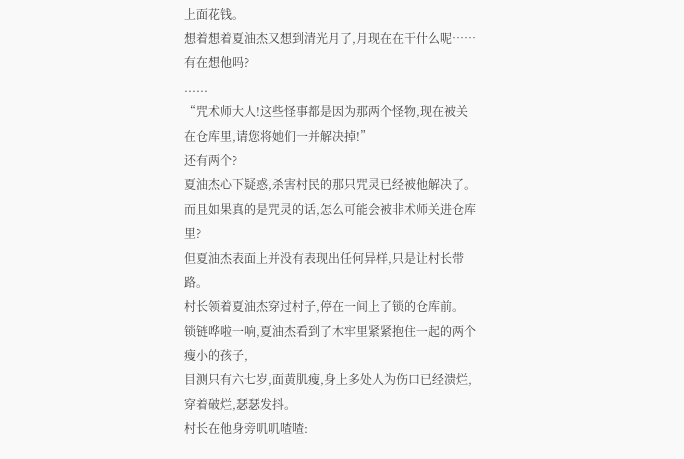上面花钱。
想着想着夏油杰又想到清光月了,月现在在干什么呢……
有在想他吗?
......
“咒术师大人!这些怪事都是因为那两个怪物,现在被关在仓库里,请您将她们一并解决掉!”
还有两个?
夏油杰心下疑惑,杀害村民的那只咒灵已经被他解决了。
而且如果真的是咒灵的话,怎么可能会被非术师关进仓库里?
但夏油杰表面上并没有表现出任何异样,只是让村长带路。
村长领着夏油杰穿过村子,停在一间上了锁的仓库前。
锁链哗啦一响,夏油杰看到了木牢里紧紧抱住一起的两个瘦小的孩子,
目测只有六七岁,面黄肌瘦,身上多处人为伤口已经溃烂,穿着破烂,瑟瑟发抖。
村长在他身旁叽叽喳喳: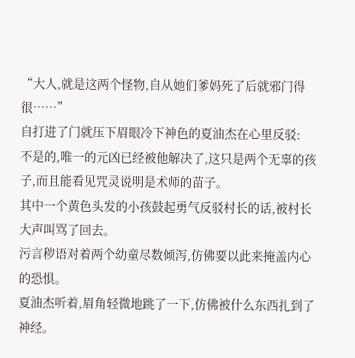“大人,就是这两个怪物,自从她们爹妈死了后就邪门得很……”
自打进了门就压下眉眼冷下神色的夏油杰在心里反驳:
不是的,唯一的元凶已经被他解决了,这只是两个无辜的孩子,而且能看见咒灵说明是术师的苗子。
其中一个黄色头发的小孩鼓起勇气反驳村长的话,被村长大声叫骂了回去。
污言秽语对着两个幼童尽数倾泻,仿佛要以此来掩盖内心的恐惧。
夏油杰听着,眉角轻微地跳了一下,仿佛被什么东西扎到了神经。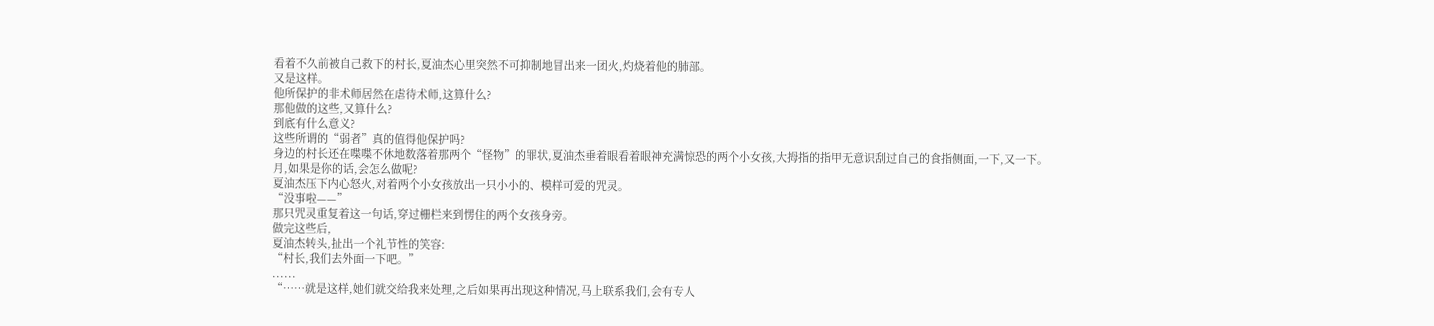看着不久前被自己救下的村长,夏油杰心里突然不可抑制地冒出来一团火,灼烧着他的肺部。
又是这样。
他所保护的非术师居然在虐待术师,这算什么?
那他做的这些,又算什么?
到底有什么意义?
这些所谓的“弱者”真的值得他保护吗?
身边的村长还在喋喋不休地数落着那两个“怪物”的罪状,夏油杰垂着眼看着眼神充满惊恐的两个小女孩,大拇指的指甲无意识刮过自己的食指侧面,一下,又一下。
月,如果是你的话,会怎么做呢?
夏油杰压下内心怒火,对着两个小女孩放出一只小小的、模样可爱的咒灵。
“没事啦——”
那只咒灵重复着这一句话,穿过栅栏来到愣住的两个女孩身旁。
做完这些后,
夏油杰转头,扯出一个礼节性的笑容:
“村长,我们去外面一下吧。”
......
“……就是这样,她们就交给我来处理,之后如果再出现这种情况,马上联系我们,会有专人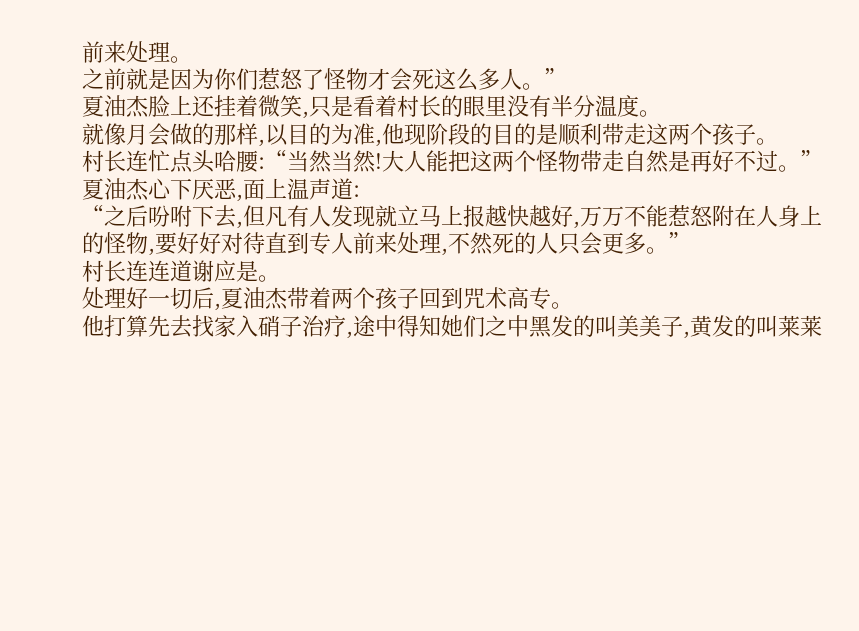前来处理。
之前就是因为你们惹怒了怪物才会死这么多人。”
夏油杰脸上还挂着微笑,只是看着村长的眼里没有半分温度。
就像月会做的那样,以目的为准,他现阶段的目的是顺利带走这两个孩子。
村长连忙点头哈腰:“当然当然!大人能把这两个怪物带走自然是再好不过。”
夏油杰心下厌恶,面上温声道:
“之后吩咐下去,但凡有人发现就立马上报越快越好,万万不能惹怒附在人身上的怪物,要好好对待直到专人前来处理,不然死的人只会更多。”
村长连连道谢应是。
处理好一切后,夏油杰带着两个孩子回到咒术高专。
他打算先去找家入硝子治疗,途中得知她们之中黑发的叫美美子,黄发的叫莱莱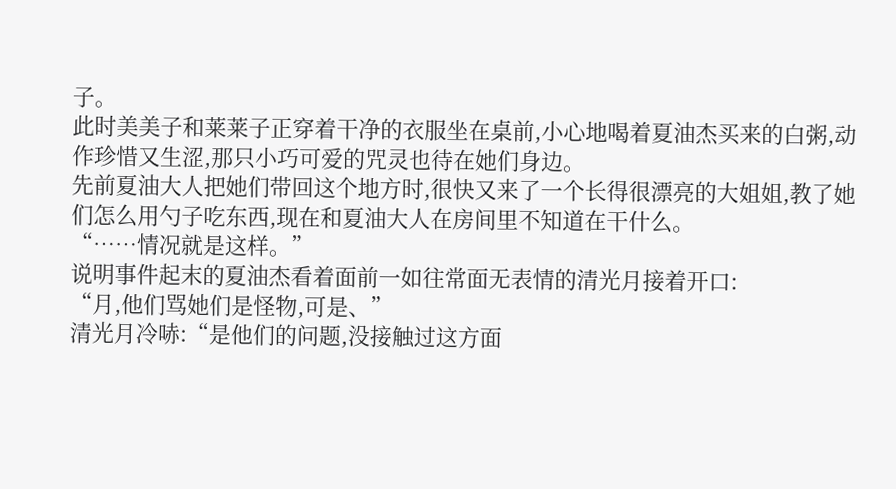子。
此时美美子和莱莱子正穿着干净的衣服坐在桌前,小心地喝着夏油杰买来的白粥,动作珍惜又生涩,那只小巧可爱的咒灵也待在她们身边。
先前夏油大人把她们带回这个地方时,很快又来了一个长得很漂亮的大姐姐,教了她们怎么用勺子吃东西,现在和夏油大人在房间里不知道在干什么。
“……情况就是这样。”
说明事件起末的夏油杰看着面前一如往常面无表情的清光月接着开口:
“月,他们骂她们是怪物,可是、”
清光月冷哧:“是他们的问题,没接触过这方面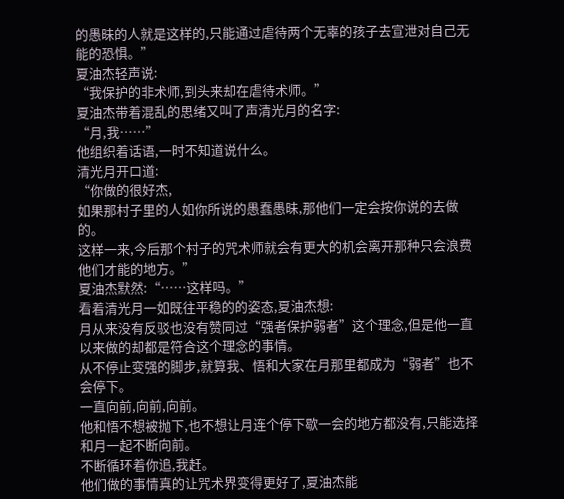的愚昧的人就是这样的,只能通过虐待两个无辜的孩子去宣泄对自己无能的恐惧。”
夏油杰轻声说:
“我保护的非术师,到头来却在虐待术师。”
夏油杰带着混乱的思绪又叫了声清光月的名字:
“月,我……”
他组织着话语,一时不知道说什么。
清光月开口道:
“你做的很好杰,
如果那村子里的人如你所说的愚蠢愚昧,那他们一定会按你说的去做的。
这样一来,今后那个村子的咒术师就会有更大的机会离开那种只会浪费他们才能的地方。”
夏油杰默然:“……这样吗。”
看着清光月一如既往平稳的的姿态,夏油杰想:
月从来没有反驳也没有赞同过“强者保护弱者”这个理念,但是他一直以来做的却都是符合这个理念的事情。
从不停止变强的脚步,就算我、悟和大家在月那里都成为“弱者”也不会停下。
一直向前,向前,向前。
他和悟不想被抛下,也不想让月连个停下歇一会的地方都没有,只能选择和月一起不断向前。
不断循环着你追,我赶。
他们做的事情真的让咒术界变得更好了,夏油杰能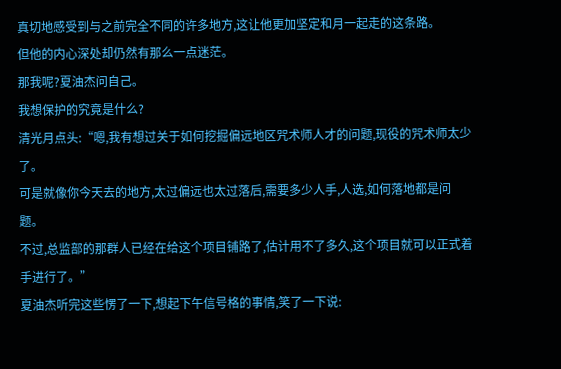真切地感受到与之前完全不同的许多地方,这让他更加坚定和月一起走的这条路。
但他的内心深处却仍然有那么一点迷茫。
那我呢?夏油杰问自己。
我想保护的究竟是什么?
清光月点头:“嗯,我有想过关于如何挖掘偏远地区咒术师人才的问题,现役的咒术师太少了。
可是就像你今天去的地方,太过偏远也太过落后,需要多少人手,人选,如何落地都是问题。
不过,总监部的那群人已经在给这个项目铺路了,估计用不了多久,这个项目就可以正式着手进行了。”
夏油杰听完这些愣了一下,想起下午信号格的事情,笑了一下说: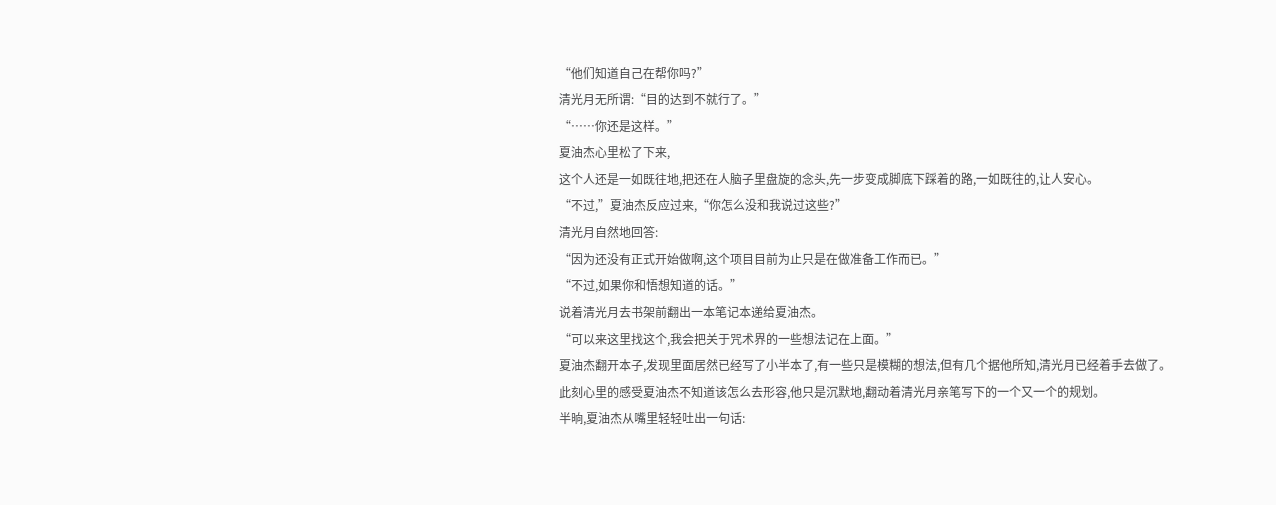“他们知道自己在帮你吗?”
清光月无所谓:“目的达到不就行了。”
“……你还是这样。”
夏油杰心里松了下来,
这个人还是一如既往地,把还在人脑子里盘旋的念头,先一步变成脚底下踩着的路,一如既往的,让人安心。
“不过,”夏油杰反应过来,“你怎么没和我说过这些?”
清光月自然地回答:
“因为还没有正式开始做啊,这个项目目前为止只是在做准备工作而已。”
“不过,如果你和悟想知道的话。”
说着清光月去书架前翻出一本笔记本递给夏油杰。
“可以来这里找这个,我会把关于咒术界的一些想法记在上面。”
夏油杰翻开本子,发现里面居然已经写了小半本了,有一些只是模糊的想法,但有几个据他所知,清光月已经着手去做了。
此刻心里的感受夏油杰不知道该怎么去形容,他只是沉默地,翻动着清光月亲笔写下的一个又一个的规划。
半晌,夏油杰从嘴里轻轻吐出一句话: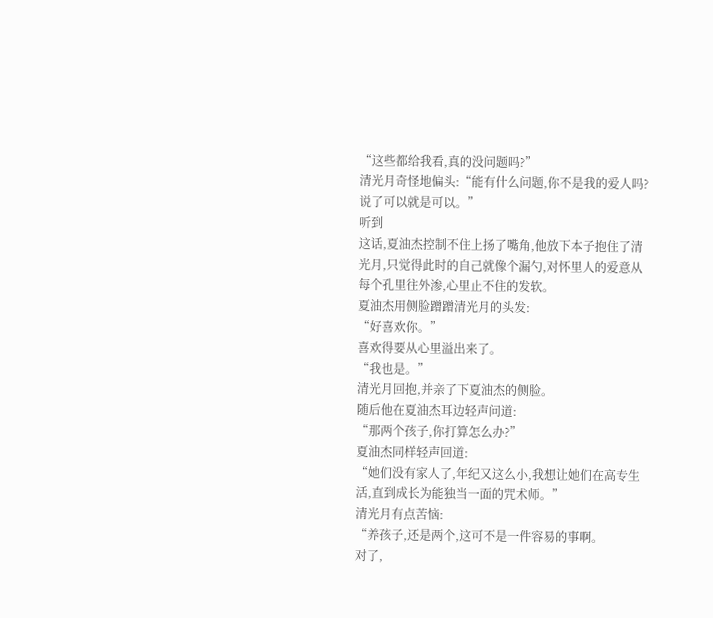“这些都给我看,真的没问题吗?”
清光月奇怪地偏头:“能有什么问题,你不是我的爱人吗?说了可以就是可以。”
听到
这话,夏油杰控制不住上扬了嘴角,他放下本子抱住了清光月,只觉得此时的自己就像个漏勺,对怀里人的爱意从每个孔里往外渗,心里止不住的发软。
夏油杰用侧脸蹭蹭清光月的头发:
“好喜欢你。”
喜欢得要从心里溢出来了。
“我也是。”
清光月回抱,并亲了下夏油杰的侧脸。
随后他在夏油杰耳边轻声问道:
“那两个孩子,你打算怎么办?”
夏油杰同样轻声回道:
“她们没有家人了,年纪又这么小,我想让她们在高专生活,直到成长为能独当一面的咒术师。”
清光月有点苦恼:
“养孩子,还是两个,这可不是一件容易的事啊。
对了,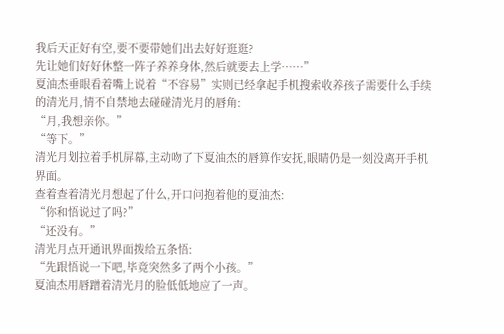我后天正好有空,要不要带她们出去好好逛逛?
先让她们好好休整一阵子养养身体,然后就要去上学……”
夏油杰垂眼看着嘴上说着“不容易”实则已经拿起手机搜索收养孩子需要什么手续的清光月,情不自禁地去碰碰清光月的唇角:
“月,我想亲你。”
“等下。”
清光月划拉着手机屏幕,主动吻了下夏油杰的唇算作安抚,眼睛仍是一刻没离开手机界面。
查着查着清光月想起了什么,开口问抱着他的夏油杰:
“你和悟说过了吗?”
“还没有。”
清光月点开通讯界面拨给五条悟:
“先跟悟说一下吧,毕竟突然多了两个小孩。”
夏油杰用唇蹭着清光月的脸低低地应了一声。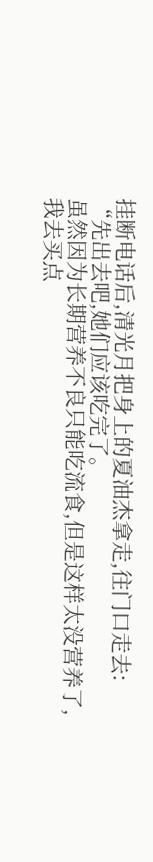挂断电话后,清光月把身上的夏油杰拿走,往门口走去:
“先出去吧,她们应该吃完了。
虽然因为长期营养不良只能吃流食,但是这样太没营养了,我去买点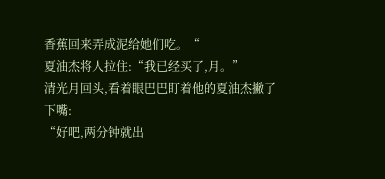香蕉回来弄成泥给她们吃。“
夏油杰将人拉住:“我已经买了,月。”
清光月回头,看着眼巴巴盯着他的夏油杰撇了下嘴:
“好吧,两分钟就出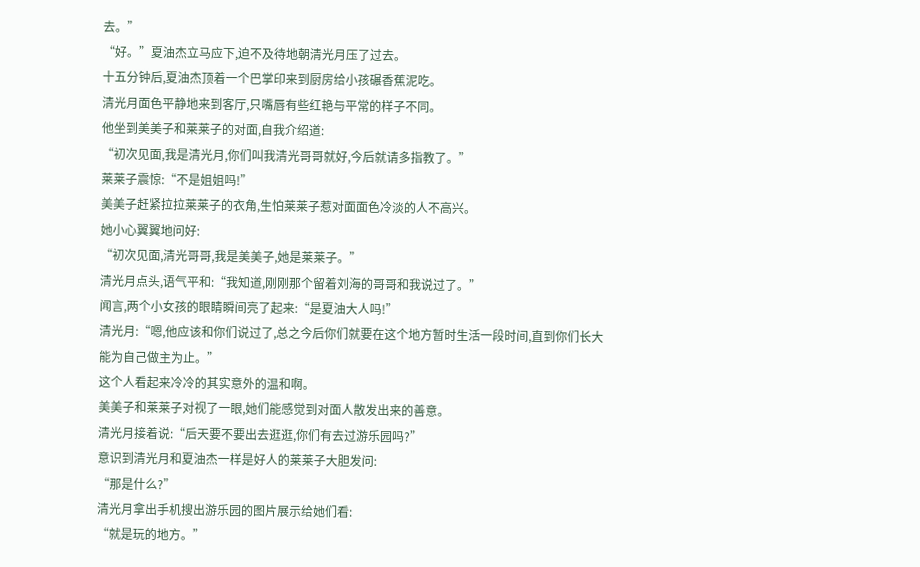去。”
“好。”夏油杰立马应下,迫不及待地朝清光月压了过去。
十五分钟后,夏油杰顶着一个巴掌印来到厨房给小孩碾香蕉泥吃。
清光月面色平静地来到客厅,只嘴唇有些红艳与平常的样子不同。
他坐到美美子和莱莱子的对面,自我介绍道:
“初次见面,我是清光月,你们叫我清光哥哥就好,今后就请多指教了。”
莱莱子震惊:“不是姐姐吗!”
美美子赶紧拉拉莱莱子的衣角,生怕莱莱子惹对面面色冷淡的人不高兴。
她小心翼翼地问好:
“初次见面,清光哥哥,我是美美子,她是莱莱子。”
清光月点头,语气平和:“我知道,刚刚那个留着刘海的哥哥和我说过了。”
闻言,两个小女孩的眼睛瞬间亮了起来:“是夏油大人吗!”
清光月:“嗯,他应该和你们说过了,总之今后你们就要在这个地方暂时生活一段时间,直到你们长大能为自己做主为止。”
这个人看起来冷冷的其实意外的温和啊。
美美子和莱莱子对视了一眼,她们能感觉到对面人散发出来的善意。
清光月接着说:“后天要不要出去逛逛,你们有去过游乐园吗?”
意识到清光月和夏油杰一样是好人的莱莱子大胆发问:
“那是什么?”
清光月拿出手机搜出游乐园的图片展示给她们看:
“就是玩的地方。”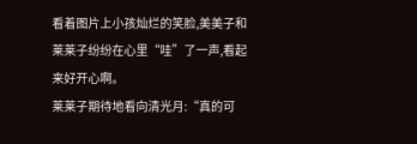看着图片上小孩灿烂的笑脸,美美子和莱莱子纷纷在心里“哇”了一声,看起来好开心啊。
莱莱子期待地看向清光月:“真的可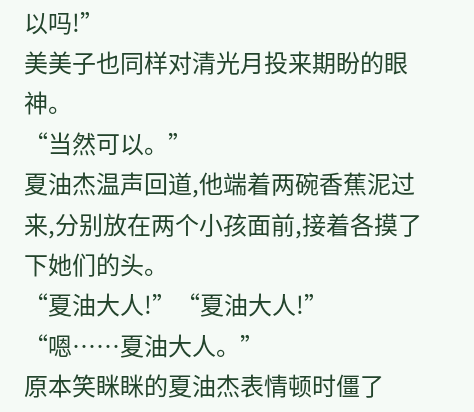以吗!”
美美子也同样对清光月投来期盼的眼神。
“当然可以。”
夏油杰温声回道,他端着两碗香蕉泥过来,分别放在两个小孩面前,接着各摸了下她们的头。
“夏油大人!”“夏油大人!”
“嗯……夏油大人。”
原本笑眯眯的夏油杰表情顿时僵了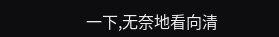一下,无奈地看向清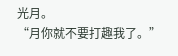光月。
“月你就不要打趣我了。”